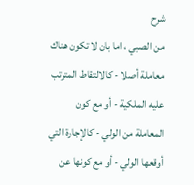شرح
من الصبي ، اما بان لا تكون هناك معاملة أصلا - كالالتقاط المترتب عليه الملكية - أو مع كون المعاملة من الولي - كالإجارة التي أوقعها الولي - أو مع كونها عن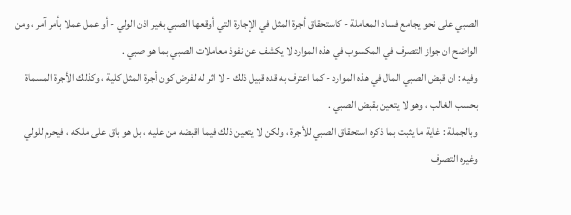الصبي على نحو يجامع فساد المعاملة - كاستحقاق أجرة المثل في الإجارة التي أوقعها الصبي بغير اذن الولي - أو عمل عملا بأمر آمر ، ومن الواضح ان جواز التصرف في المكسوب في هذه الموارد لا يكشف عن نفوذ معاملات الصبي بما هو صبي .
وفيه : ان قبض الصبي المال في هذه الموارد - كما اعترف به قده قبيل ذلك - لا اثر له لفرض كون أجرة المثل كلية ، وكذلك الأجرة المسماة بحسب الغالب ، وهو لا يتعين بقبض الصبي .
وبالجملة : غاية ما يثبت بما ذكره استحقاق الصبي للأجرة ، ولكن لا يتعين ذلك فيما اقبضه من عليه ، بل هو باق على ملكه ، فيحرم للولي وغيره التصرف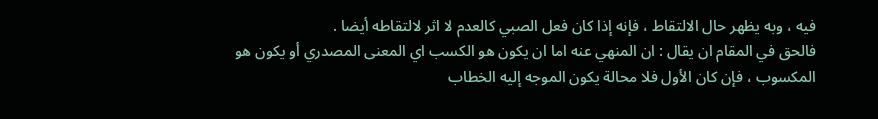فيه ، وبه يظهر حال الالتقاط ، فإنه إذا كان فعل الصبي كالعدم لا اثر لالتقاطه أيضا .
فالحق في المقام ان يقال : ان المنهي عنه اما ان يكون هو الكسب اي المعنى المصدري أو يكون هو المكسوب ، فإن كان الأول فلا محالة يكون الموجه إليه الخطاب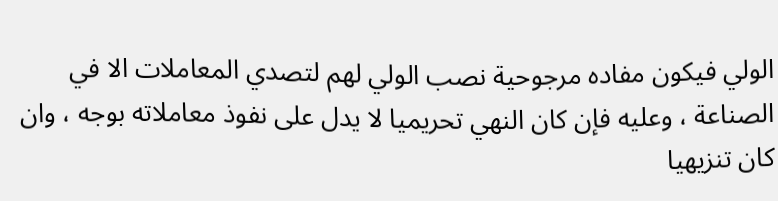الولي فيكون مفاده مرجوحية نصب الولي لهم لتصدي المعاملات الا في الصناعة ، وعليه فإن كان النهي تحريميا لا يدل على نفوذ معاملاته بوجه ، وان كان تنزيهيا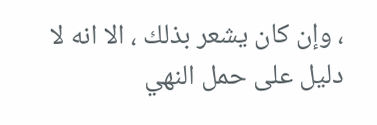، وإن كان يشعر بذلك ، الا انه لا دليل على حمل النهي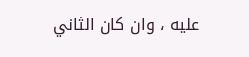عليه ، وان كان الثاني